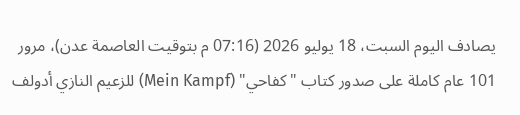يصادف اليوم السبت، 18 يوليو 2026 (07:16 م بتوقيت العاصمة عدن)، مرور 101 عام كاملة على صدور كتاب "كفاحي" (Mein Kampf) للزعيم النازي أدولف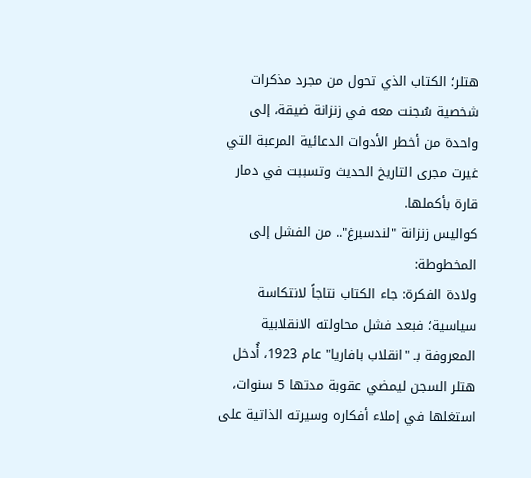هتلر؛ الكتاب الذي تحول من مجرد مذكرات شخصية سُجنت معه في زنزانة ضيقة، إلى واحدة من أخطر الأدوات الدعائية المرعبة التي غيرت مجرى التاريخ الحديث وتسببت في دمار قارة بأكملها.
كواليس زنزانة "لندسبرغ".. من الفشل إلى المخطوطة:
ولادة الفكرة: جاء الكتاب نتاجاً لانتكاسة سياسية؛ فبعد فشل محاولته الانقلابية المعروفة بـ "انقلاب بافاريا" عام 1923، أُدخل هتلر السجن ليمضي عقوبة مدتها 5 سنوات، استغلها في إملاء أفكاره وسيرته الذاتية على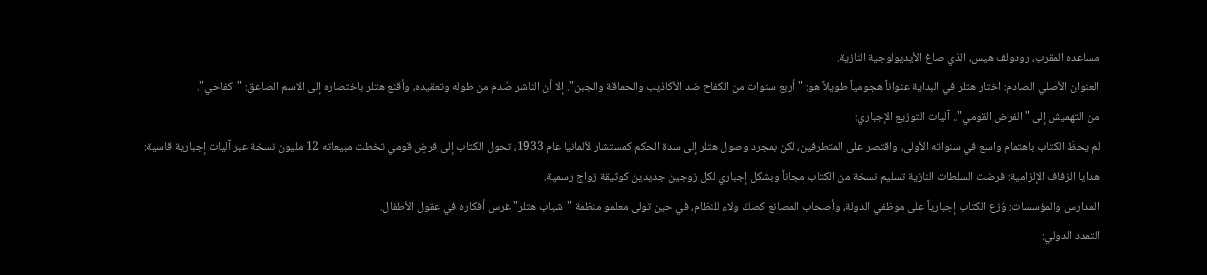مساعده المقرب، رودولف هيس، الذي صاغ الأيديولوجية النازية.
العنوان الأصلي الصادم: اختار هتلر في البداية عنواناً هجومياً طويلاً هو: "أربع سنوات من الكفاح ضد الأكاذيب والحماقة والجبن". إلا أن الناشر صُدم من طوله وتعقيده، وأقنع هتلر باختصاره إلى الاسم الصاعق: "كفاحي".
من التهميش إلى "الفرض القومي".. آليات التوزيع الإجباري:
لم يحظَ الكتاب باهتمام واسع في سنواته الأولى، واقتصر على المتطرفين، لكن بمجرد وصول هتلر إلى سدة الحكم كمستشار لألمانيا عام 1933، تحول الكتاب إلى فرضٍ قومي تخطت مبيعاته 12 مليون نسخة عبر آليات إجبارية قاسية:
هدايا الزفاف الإلزامية: فرضت السلطات النازية تسليم نسخة من الكتاب مجاناً وبشكل إجباري لكل زوجين جديدين كوثيقة زواج رسمية.
المدارس والمؤسسات: وُزع الكتاب إجبارياً على موظفي الدولة، وأصحاب المصانع كصكّ ولاء للنظام، في حين تولى معلمو منظمة "شباب هتلر" غرس أفكاره في عقول الأطفال.
التمدد الدولي: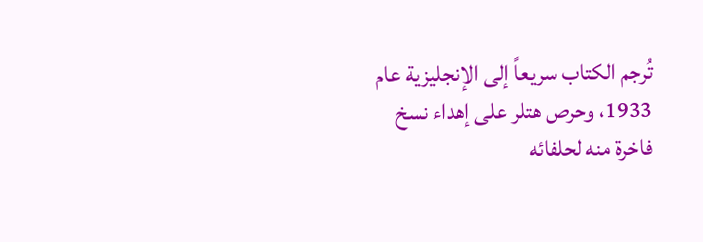تُرجم الكتاب سريعاً إلى الإنجليزية عام 1933، وحرص هتلر على إهداء نسخ فاخرة منه لحلفائه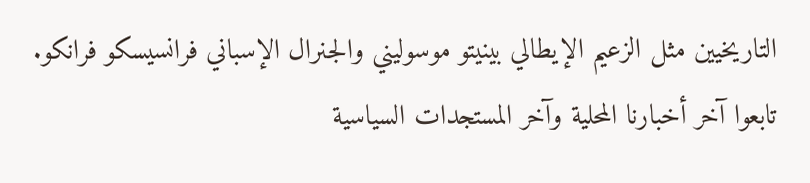التاريخيين مثل الزعيم الإيطالي بينيتو موسوليني والجنرال الإسباني فرانسيسكو فرانكو.
تابعوا آخر أخبارنا المحلية وآخر المستجدات السياسية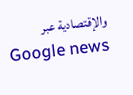والإقتصادية عبر Google news